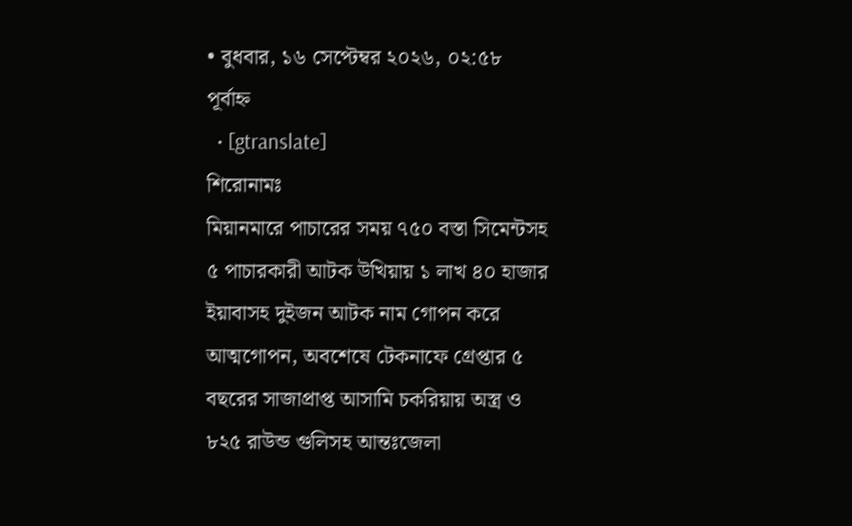• বুধবার, ১৬ সেপ্টেম্বর ২০২৬, ০২:৫৮ পূর্বাহ্ন
  • [gtranslate]
শিরোনামঃ
মিয়ানমারে পাচারের সময় ৭৫০ বস্তা সিমেন্টসহ ৫ পাচারকারী আটক উখিয়ায় ১ লাখ ৪০ হাজার ইয়াবাসহ দুইজন আটক নাম গোপন করে আত্মগোপন, অবশেষে টেকনাফে গ্রেপ্তার ৫ বছরের সাজাপ্রাপ্ত আসামি চকরিয়ায় অস্ত্র ও ৮২৫ রাউন্ড গুলিসহ আন্তঃজেলা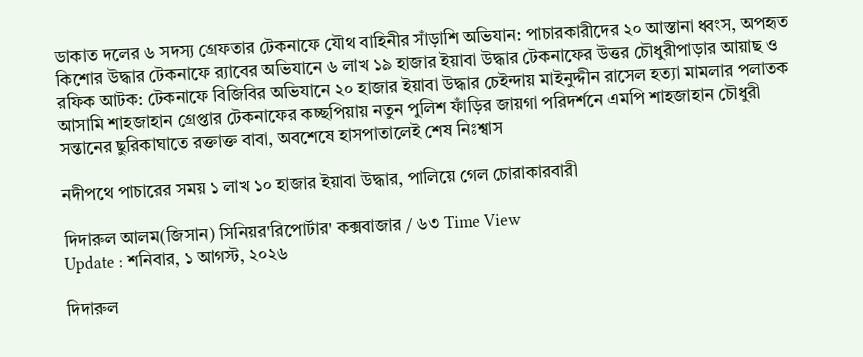ডাকাত দলের ৬ সদস্য গ্রেফতার টেকনাফে যৌথ বাহিনীর সাঁড়াশি অভিযান: পাচারকারীদের ২০ আস্তানা ধ্বংস, অপহৃত কিশোর উদ্ধার টেকনাফে র‌্যাবের অভিযানে ৬ লাখ ১৯ হাজার ইয়াবা উদ্ধার টেকনাফের উত্তর চৌধুরীপাড়ার আয়াছ ও রফিক আটক: টেকনাফে বিজিবির অভিযানে ২০ হাজার ইয়াবা উদ্ধার চেইন্দায় মাইনুদ্দীন রাসেল হত্যা মামলার পলাতক আসামি শাহজাহান গ্রেপ্তার টেকনাফের কচ্ছপিয়ায় নতুন পুলিশ ফাঁড়ির জায়গা পরিদর্শনে এমপি শাহজাহান চৌধুরী সন্তানের ছুরিকাঘাতে রক্তাক্ত বাবা, অবশেষে হাসপাতালেই শেষ নিঃশ্বাস

নদীপথে পাচারের সময় ১ লাখ ১০ হাজার ইয়াবা উদ্ধার, পালিয়ে গেল চোরাকারবারী

দিদারুল আলম(জিসান) সিনিয়র'রিপোর্টার' কক্সবাজার / ৬৩ Time View
Update : শনিবার, ১ আগস্ট, ২০২৬

দিদারুল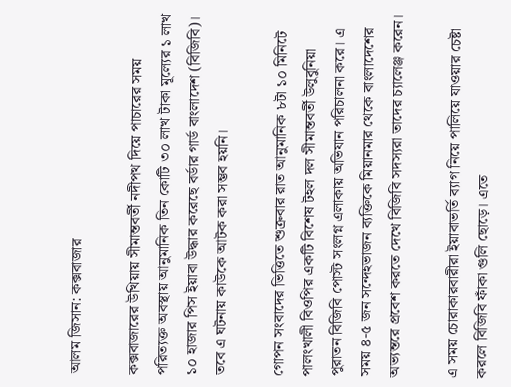আলম জিসান: কক্সবাজার

কক্সবাজারের উখিয়ায় সীমান্তবর্তী নদীপথ দিয়ে পাচারের সময় পরিত্যক্ত অবস্থায় আনুমানিক তিন কোটি ৩০ লাখ টাকা মূল্যের ১ লাখ ১০ হাজার পিস ইয়াবা উদ্ধার করেছে বর্ডার গার্ড বাংলাদেশ (বিজিবি)। তবে এ ঘটনায় কাউকে আটক করা সম্ভব হয়নি।

গোপন সংবাদের ভিত্তিতে শুক্রবার রাত আনুমানিক ৮টা ১০ মিনিটে পালংখালী বিওপির একটি বিশেষ টহল দল সীমান্তবর্তী উলুবুনিয়া পুরাতন বিজিবি পোস্ট সংলগ্ন এলাকায় অভিযান পরিচালনা করে। এ সময় ৪-৫ জন সন্দেহভাজন ব্যক্তিকে মিয়ানমার থেকে বাংলাদেশের অভ্যন্তরে প্রবেশ করতে দেখে বিজিবি সদস্যরা তাদের চ্যালেঞ্জ করেন।

এ সময় চোরাকারবারীরা ইয়াবাভর্তি ব্যাগ নিয়ে পালিয়ে যাওয়ার চেষ্টা করলে বিজিবি ফাঁকা গুলি ছোড়ে। এতে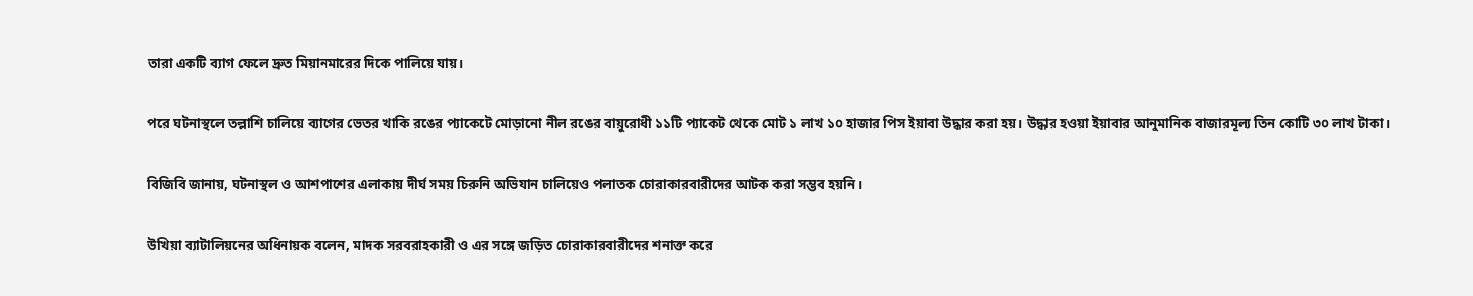তারা একটি ব্যাগ ফেলে দ্রুত মিয়ানমারের দিকে পালিয়ে যায়।

পরে ঘটনাস্থলে তল্লাশি চালিয়ে ব্যাগের ভেতর খাকি রঙের প্যাকেটে মোড়ানো নীল রঙের বায়ুরোধী ১১টি প্যাকেট থেকে মোট ১ লাখ ১০ হাজার পিস ইয়াবা উদ্ধার করা হয়। উদ্ধার হওয়া ইয়াবার আনুমানিক বাজারমূল্য তিন কোটি ৩০ লাখ টাকা।

বিজিবি জানায়, ঘটনাস্থল ও আশপাশের এলাকায় দীর্ঘ সময় চিরুনি অভিযান চালিয়েও পলাতক চোরাকারবারীদের আটক করা সম্ভব হয়নি।

উখিয়া ব্যাটালিয়নের অধিনায়ক বলেন, মাদক সরবরাহকারী ও এর সঙ্গে জড়িত চোরাকারবারীদের শনাক্ত করে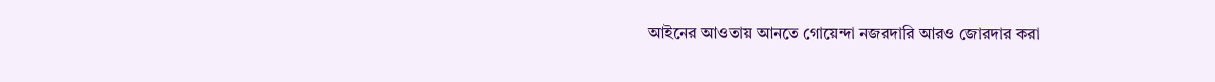আইনের আওতায় আনতে গোয়েন্দা নজরদারি আরও জোরদার করা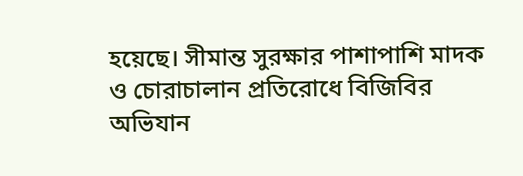হয়েছে। সীমান্ত সুরক্ষার পাশাপাশি মাদক ও চোরাচালান প্রতিরোধে বিজিবির অভিযান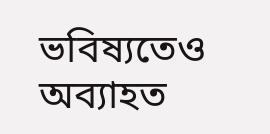ভবিষ্যতেও অব্যাহত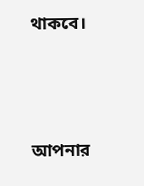থাকবে।




আপনার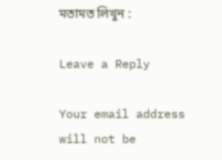মতামত লিখুন :

Leave a Reply

Your email address will not be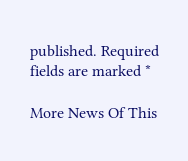published. Required fields are marked *

More News Of This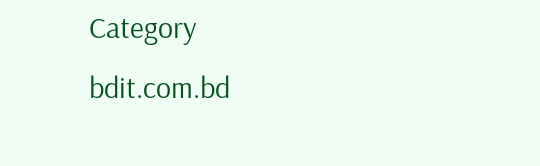Category
bdit.com.bd